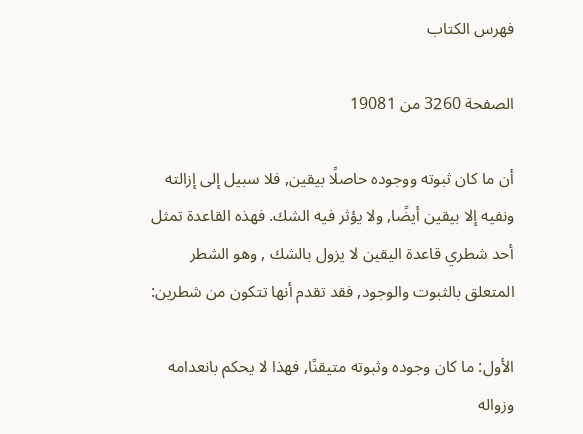فهرس الكتاب

الصفحة 3260 من 19081

أن ما كان ثبوته ووجوده حاصلًا بيقين, فلا سبيل إلى إزالته ونفيه إلا بيقين أيضًا, ولا يؤثر فيه الشك. فهذه القاعدة تمثل أحد شطري قاعدة اليقين لا يزول بالشك , وهو الشطر المتعلق بالثبوت والوجود, فقد تقدم أنها تتكون من شطرين:

الأول: ما كان وجوده وثبوته متيقنًا, فهذا لا يحكم بانعدامه وزواله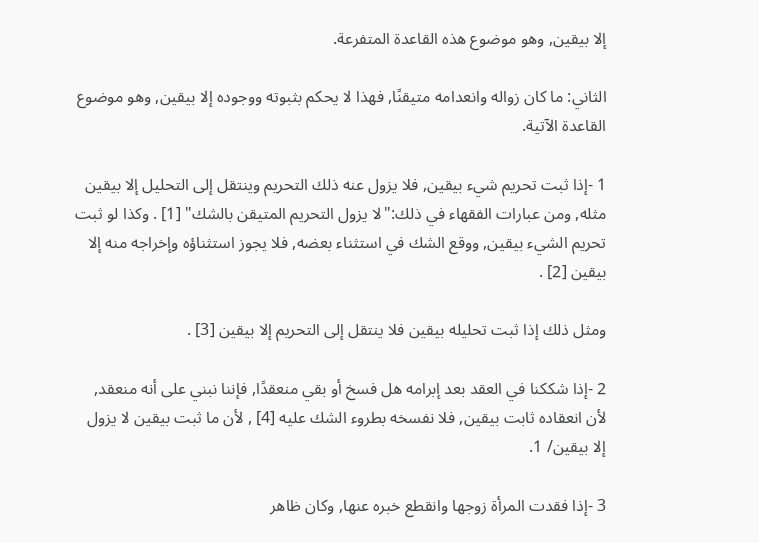إلا بيقين, وهو موضوع هذه القاعدة المتفرعة.

الثاني: ما كان زواله وانعدامه متيقنًا, فهذا لا يحكم بثبوته ووجوده إلا بيقين, وهو موضوع القاعدة الآتية.

1 -إذا ثبت تحريم شيء بيقين, فلا يزول عنه ذلك التحريم وينتقل إلى التحليل إلا بيقين مثله, ومن عبارات الفقهاء في ذلك:"لا يزول التحريم المتيقن بالشك" [1] . وكذا لو ثبت تحريم الشيء بيقين, ووقع الشك في استثناء بعضه, فلا يجوز استثناؤه وإخراجه منه إلا بيقين [2] .

ومثل ذلك إذا ثبت تحليله بيقين فلا ينتقل إلى التحريم إلا بيقين [3] .

2 -إذا شككنا في العقد بعد إبرامه هل فسخ أو بقي منعقدًا, فإننا نبني على أنه منعقد, لأن انعقاده ثابت بيقين, فلا نفسخه بطروء الشك عليه [4] , لأن ما ثبت بيقين لا يزول إلا بيقين/ 1.

3 -إذا فقدت المرأة زوجها وانقطع خبره عنها, وكان ظاهر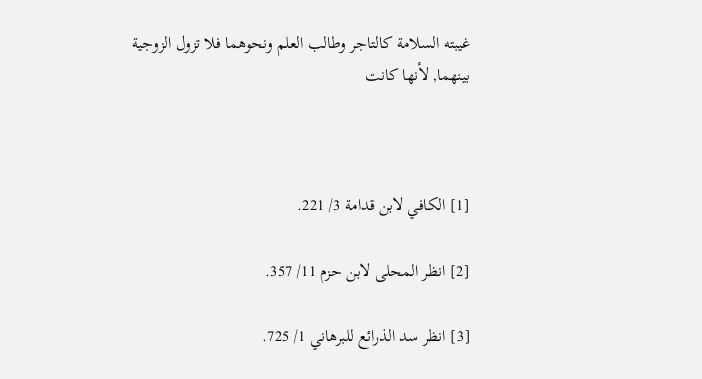غيبته السلامة كالتاجر وطالب العلم ونحوهما فلا تزول الزوجية بينهما, لأنها كانت



[1] الكافي لابن قدامة 3/ 221.

[2] انظر المحلى لابن حزم 11/ 357.

[3] انظر سد الذرائع للبرهاني 1/ 725.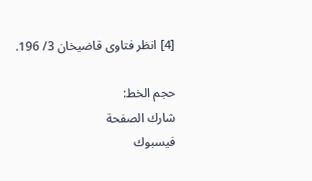[4] انظر فتاوى قاضيخان 3/ 196.

حجم الخط:
شارك الصفحة
فيسبوك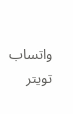واتساب تويتر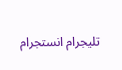تليجرام انستجرام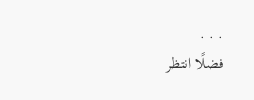. . .
فضلًا انتظر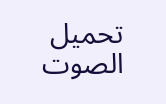تحميل الصوت